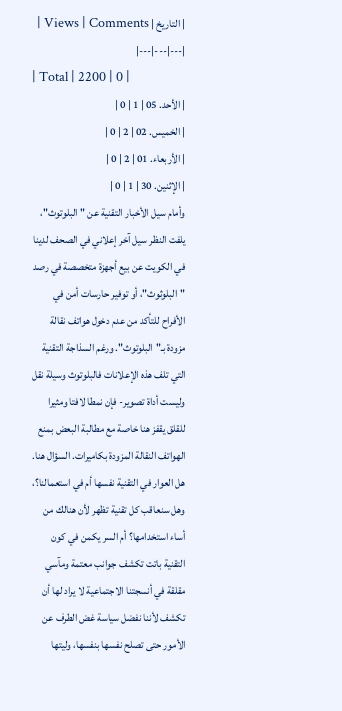| التاريخ | Views | Comments |
|---|---|---|
| Total | 2200 | 0 |
| الأحد. 05 | 1 | 0 |
| الخميس. 02 | 2 | 0 |
| الأربعاء. 01 | 2 | 0 |
| الإثنين. 30 | 1 | 0 |
وأمام سيل الأخبار التقنية عن "البلوتوث"، يلفت النظر سيل آخر إعلاني في الصحف لدينا في الكويت عن بيع أجهزة متخصصة في رصد "البلوثوث"، أو توفير حارسات أمن في الأفراح للتأكد من عدم دخول هواتف نقالة مزودة بـ"البلوتوث". ورغم السذاجة التقنية التي تلف هذه الإعلانات فالبلوتوث وسيلة نقل وليست أداة تصوير- فإن نمطا لافتا ومثيرا للقلق يقفز هنا خاصة مع مطالبة البعض بمنع الهواتف النقالة المزودة بكاميرات. السؤال هنا. هل العوار في التقنية نفسها أم في استعمالنا؟، وهل سنعاقب كل تقنية تظهر لأن هنالك من أساء استخدامها؟ أم السر يكمن في كون التقنية باتت تكشف جوانب معتمة ومآسي مقلقة في أنسجتنا الاجتماعية لا يراد لها أن تكشف لأننا نفضل سياسة غض الطرف عن الأمور حتى تصلح نفسها بنفسها، وليتها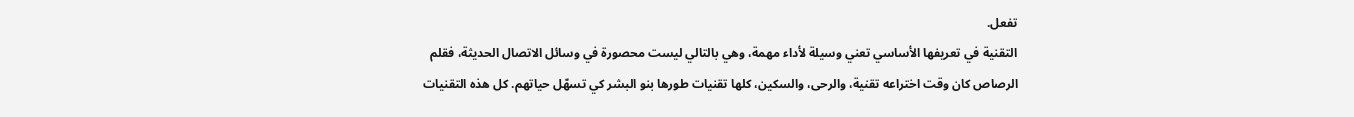تفعل.
التقنية في تعريفها الأساسي تعني وسيلة لأداء مهمة، وهي بالتالي ليست محصورة في وسائل الاتصال الحديثة، فقلم الرصاص كان وقت اختراعه تقنية، والرحى، والسكين، كلها تقنيات طورها بنو البشر كي تسهّل حياتهم. كل هذه التقنيات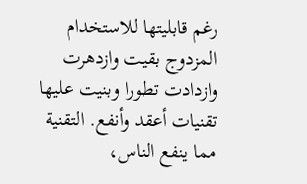رغم قابليتها للاستخدام المزدوج بقيت وازدهرت وازدادت تطورا وبنيت عليها تقنيات أعقد وأنفع. التقنية مما ينفع الناس،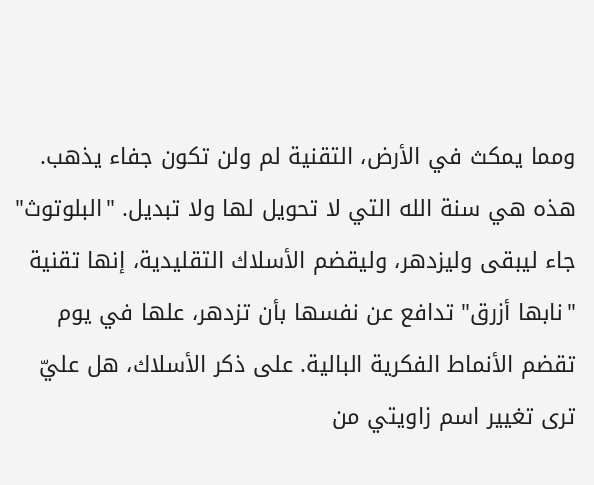ومما يمكث في الأرض، التقنية لم ولن تكون جفاء يذهب. هذه هي سنة الله التي لا تحويل لها ولا تبديل. "البلوتوث" جاء ليبقى وليزدهر، وليقضم الأسلاك التقليدية، إنها تقنية "نابها أزرق" تدافع عن نفسها بأن تزدهر، علها في يوم تقضم الأنماط الفكرية البالية. على ذكر الأسلاك، هل عليّ ترى تغيير اسم زاويتي من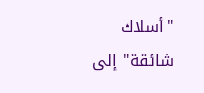"أسلاك شائقة" إلى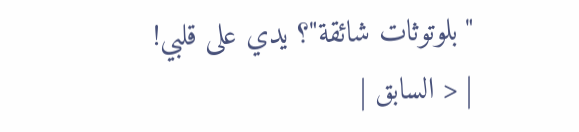"بلوتوثات شائقة"؟ يدي على قلبي!
| < السابق |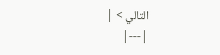التالي > |
|---|